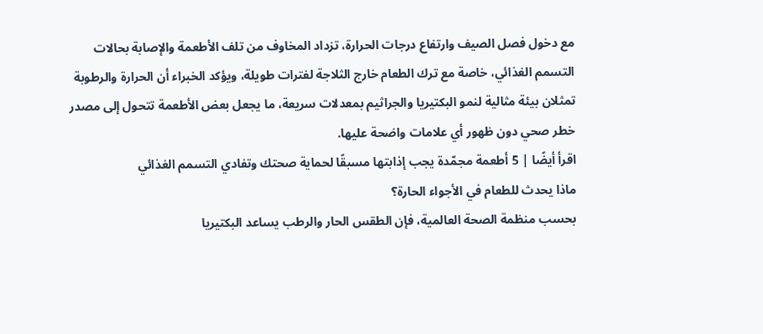مع دخول فصل الصيف وارتفاع درجات الحرارة، تزداد المخاوف من تلف الأطعمة والإصابة بحالات التسمم الغذائي، خاصة مع ترك الطعام خارج الثلاجة لفترات طويلة، ويؤكد الخبراء أن الحرارة والرطوبة تمثلان بيئة مثالية لنمو البكتيريا والجراثيم بمعدلات سريعة، ما يجعل بعض الأطعمة تتحول إلى مصدر خطر صحي دون ظهور أي علامات واضحة عليها.
اقرأ أيضًا | 5 أطعمة مجمّدة يجب إذابتها مسبقًا لحماية صحتك وتفادي التسمم الغذائي
ماذا يحدث للطعام في الأجواء الحارة؟
بحسب منظمة الصحة العالمية، فإن الطقس الحار والرطب يساعد البكتيريا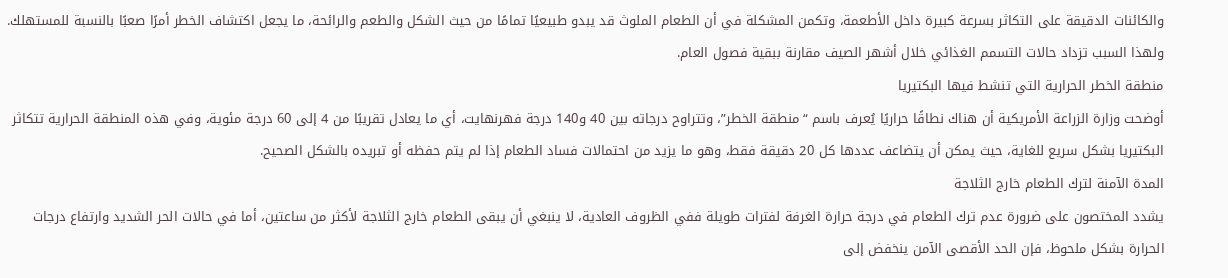والكائنات الدقيقة على التكاثر بسرعة كبيرة داخل الأطعمة، وتكمن المشكلة في أن الطعام الملوث قد يبدو طبيعيًا تمامًا من حيث الشكل والطعم والرائحة، ما يجعل اكتشاف الخطر أمرًا صعبًا بالنسبة للمستهلك. ولهذا السبب تزداد حالات التسمم الغذائي خلال أشهر الصيف مقارنة ببقية فصول العام.
منطقة الخطر الحرارية التي تنشط فيها البكتيريا
أوضحت وزارة الزراعة الأمريكية أن هناك نطاقًا حراريًا يُعرف باسم “منطقة الخطر”، وتتراوح درجاته بين 40 و140 درجة فهرنهايت، أي ما يعادل تقريبًا من 4 إلى 60 درجة مئوية، وفي هذه المنطقة الحرارية تتكاثر البكتيريا بشكل سريع للغاية، حيث يمكن أن يتضاعف عددها كل 20 دقيقة فقط، وهو ما يزيد من احتمالات فساد الطعام إذا لم يتم حفظه أو تبريده بالشكل الصحيح.
المدة الآمنة لترك الطعام خارج الثلاجة
يشدد المختصون على ضرورة عدم ترك الطعام في درجة حرارة الغرفة لفترات طويلة ففي الظروف العادية، لا ينبغي أن يبقى الطعام خارج الثلاجة لأكثر من ساعتين، أما في حالات الحر الشديد وارتفاع درجات الحرارة بشكل ملحوظ، فإن الحد الأقصى الآمن ينخفض إلى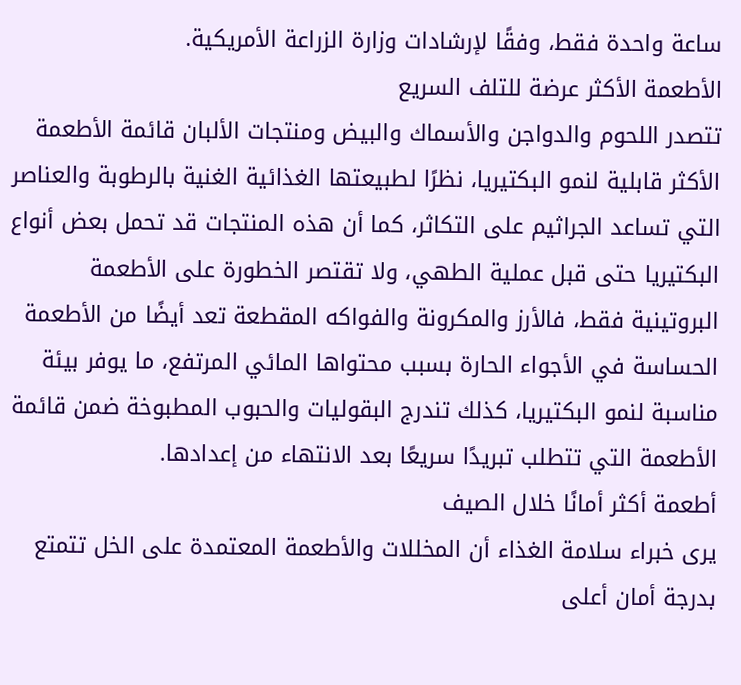ساعة واحدة فقط، وفقًا لإرشادات وزارة الزراعة الأمريكية.
الأطعمة الأكثر عرضة للتلف السريع
تتصدر اللحوم والدواجن والأسماك والبيض ومنتجات الألبان قائمة الأطعمة الأكثر قابلية لنمو البكتيريا، نظرًا لطبيعتها الغذائية الغنية بالرطوبة والعناصر التي تساعد الجراثيم على التكاثر، كما أن هذه المنتجات قد تحمل بعض أنواع البكتيريا حتى قبل عملية الطهي، ولا تقتصر الخطورة على الأطعمة البروتينية فقط، فالأرز والمكرونة والفواكه المقطعة تعد أيضًا من الأطعمة الحساسة في الأجواء الحارة بسبب محتواها المائي المرتفع، ما يوفر بيئة مناسبة لنمو البكتيريا، كذلك تندرج البقوليات والحبوب المطبوخة ضمن قائمة الأطعمة التي تتطلب تبريدًا سريعًا بعد الانتهاء من إعدادها.
أطعمة أكثر أمانًا خلال الصيف
يرى خبراء سلامة الغذاء أن المخللات والأطعمة المعتمدة على الخل تتمتع بدرجة أمان أعلى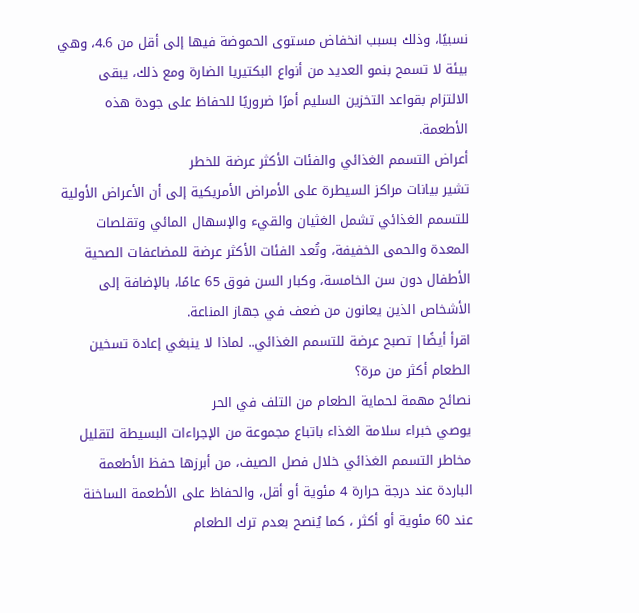نسبيًا، وذلك بسبب انخفاض مستوى الحموضة فيها إلى أقل من 4.6، وهي بيئة لا تسمح بنمو العديد من أنواع البكتيريا الضارة ومع ذلك، يبقى الالتزام بقواعد التخزين السليم أمرًا ضروريًا للحفاظ على جودة هذه الأطعمة.
أعراض التسمم الغذائي والفئات الأكثر عرضة للخطر
تشير بيانات مراكز السيطرة على الأمراض الأمريكية إلى أن الأعراض الأولية للتسمم الغذائي تشمل الغثيان والقيء والإسهال المائي وتقلصات المعدة والحمى الخفيفة، وتُعد الفئات الأكثر عرضة للمضاعفات الصحية الأطفال دون سن الخامسة، وكبار السن فوق 65 عامًا، بالإضافة إلى الأشخاص الذين يعانون من ضعف في جهاز المناعة.
اقرأ أيضًا| تصبح عرضة للتسمم الغذائي.. لماذا لا ينبغي إعادة تسخين الطعام أكثر من مرة؟
نصائح مهمة لحماية الطعام من التلف في الحر
يوصي خبراء سلامة الغذاء باتباع مجموعة من الإجراءات البسيطة لتقليل مخاطر التسمم الغذائي خلال فصل الصيف، من أبرزها حفظ الأطعمة الباردة عند درجة حرارة 4 مئوية أو أقل، والحفاظ على الأطعمة الساخنة عند 60 مئوية أو أكثر ، كما يُنصح بعدم ترك الطعام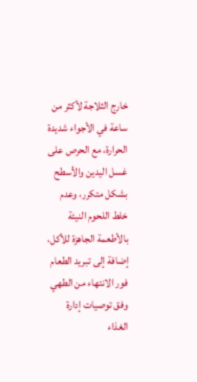خارج الثلاجة لأكثر من ساعة في الأجواء شديدة الحرارة، مع الحرص على غسل اليدين والأسطح بشكل متكرر، وعدم خلط اللحوم النيئة بالأطعمة الجاهزة للأكل، إضافة إلى تبريد الطعام فور الانتهاء من الطهي وفق توصيات إدارة الغذاء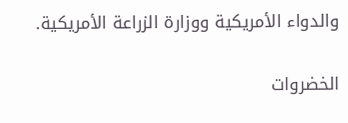والدواء الأمريكية ووزارة الزراعة الأمريكية.

الخضروات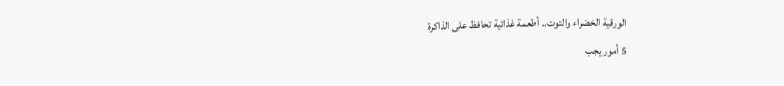الورقية الخضراء والتوت.. أطعمة غذائية تحافظ على الذاكرة
5 أمور يجب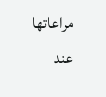مراعاتها عند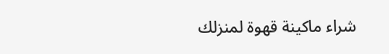شراء ماكينة قهوة لمنزلك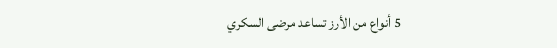5 أنواع من الأرز تساعد مرضى السكري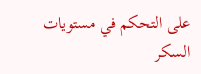على التحكم في مستويات السكر